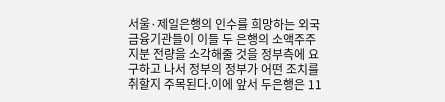서울·제일은행의 인수를 희망하는 외국 금융기관들이 이들 두 은행의 소액주주 지분 전량을 소각해줄 것을 정부측에 요구하고 나서 정부의 정부가 어떤 조치를 취할지 주목된다.이에 앞서 두은행은 11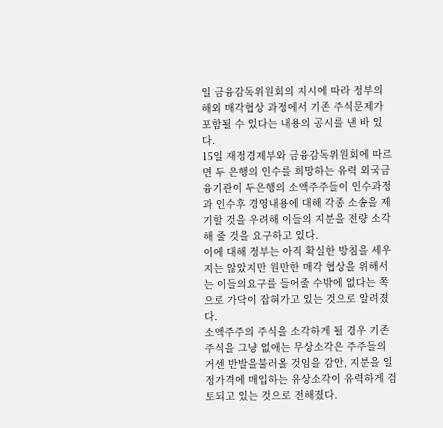일 금융감독위원회의 지시에 따라 정부의 해외 매각협상 과정에서 기존 주식문제가 포함될 수 있다는 내용의 공시를 낸 바 있다.
15일 재정경제부와 금융감독위원회에 따르면 두 은행의 인수를 희망하는 유력 외국금융기관이 두은행의 소액주주들이 인수과정과 인수후 경영내용에 대해 각종 소송을 제기할 것을 우려해 이들의 지분을 전량 소각해 줄 것을 요구하고 있다.
이에 대해 정부는 아직 확실한 방침을 세우지는 않았지만 원만한 매각 협상을 위해서는 이들의요구를 들어줄 수밖에 없다는 쪽으로 가닥이 잡혀가고 있는 것으로 알려졌다.
소액주주의 주식을 소각하게 될 경우 기존 주식을 그냥 없애는 무상소각은 주주들의 거센 반발을불러올 것임을 감안, 지분을 일정가격에 매입하는 유상소각이 유력하게 검토되고 있는 것으로 전해졌다.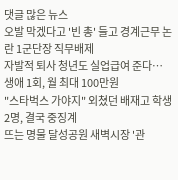댓글 많은 뉴스
오발 막겠다고 '빈 총' 들고 경계근무 논란 1군단장 직무배제
자발적 퇴사 청년도 실업급여 준다…생애 1회, 월 최대 100만원
"스타벅스 가야지" 외쳤던 배재고 학생 2명, 결국 중징계
뜨는 명물 달성공원 새벽시장 '관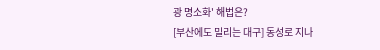광 명소화' 해법은?
[부산에도 밀리는 대구] 동성로 지나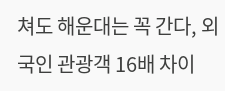쳐도 해운대는 꼭 간다, 외국인 관광객 16배 차이